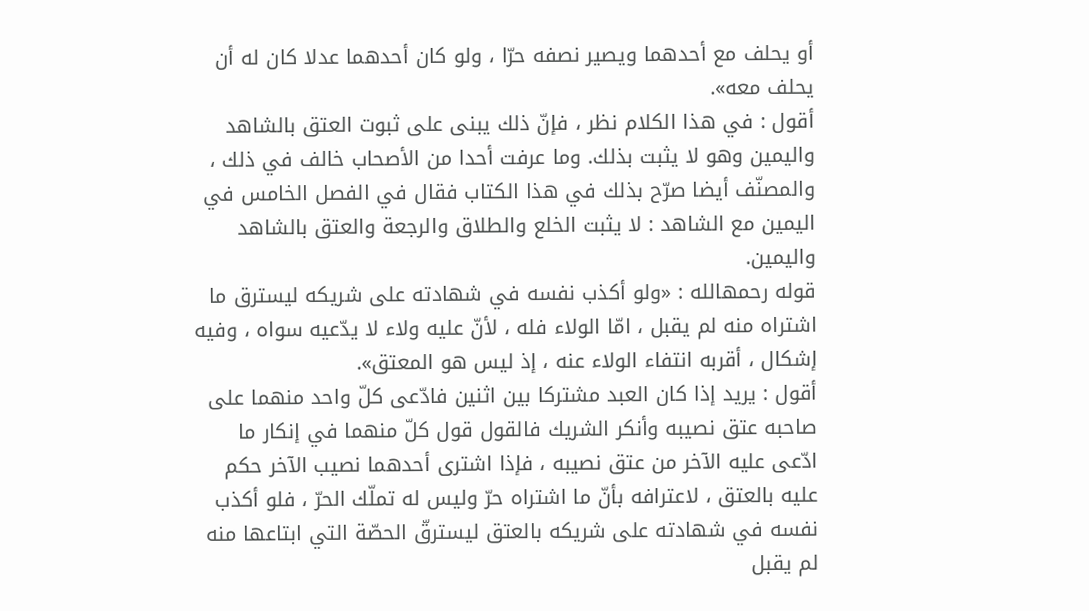أو يحلف مع أحدهما ويصير نصفه حرّا ، ولو كان أحدهما عدلا كان له أن يحلف معه».
أقول : في هذا الكلام نظر ، فإنّ ذلك يبنى على ثبوت العتق بالشاهد واليمين وهو لا يثبت بذلك. وما عرفت أحدا من الأصحاب خالف في ذلك ، والمصنّف أيضا صرّح بذلك في هذا الكتاب فقال في الفصل الخامس في اليمين مع الشاهد : لا يثبت الخلع والطلاق والرجعة والعتق بالشاهد واليمين.
قوله رحمهالله : «ولو أكذب نفسه في شهادته على شريكه ليسترق ما اشتراه منه لم يقبل ، امّا الولاء فله ، لأنّ عليه ولاء لا يدّعيه سواه ، وفيه إشكال ، أقربه انتفاء الولاء عنه ، إذ ليس هو المعتق».
أقول : يريد إذا كان العبد مشتركا بين اثنين فادّعى كلّ واحد منهما على صاحبه عتق نصيبه وأنكر الشريك فالقول قول كلّ منهما في إنكار ما ادّعى عليه الآخر من عتق نصيبه ، فإذا اشترى أحدهما نصيب الآخر حكم عليه بالعتق ، لاعترافه بأنّ ما اشتراه حرّ وليس له تملّك الحرّ ، فلو أكذب نفسه في شهادته على شريكه بالعتق ليسترقّ الحصّة التي ابتاعها منه لم يقبل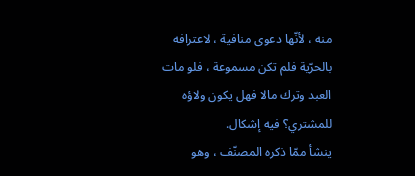منه ، لأنّها دعوى منافية ، لاعترافه بالحرّية فلم تكن مسموعة ، فلو مات العبد وترك مالا فهل يكون ولاؤه للمشتري؟ فيه إشكال.
ينشأ ممّا ذكره المصنّف ، وهو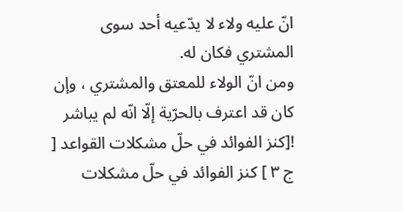انّ عليه ولاء لا يدّعيه أحد سوى المشتري فكان له.
ومن انّ الولاء للمعتق والمشتري ، وإن كان قد اعترف بالحرّية إلّا انّه لم يباشر
![كنز الفوائد في حلّ مشكلات القواعد [ ج ٣ ] كنز الفوائد في حلّ مشكلات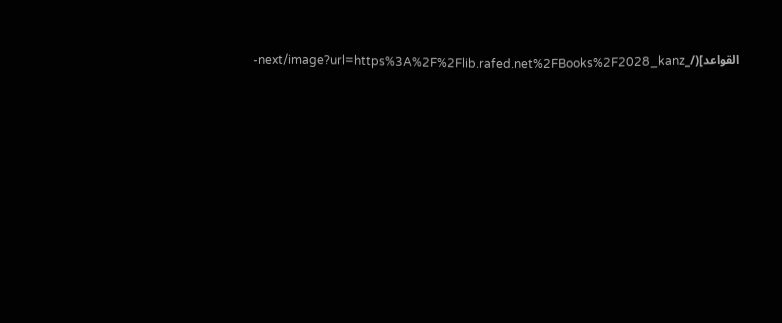القواعد](/_next/image?url=https%3A%2F%2Flib.rafed.net%2FBooks%2F2028_kanz-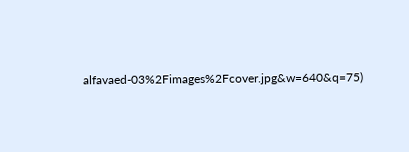alfavaed-03%2Fimages%2Fcover.jpg&w=640&q=75)